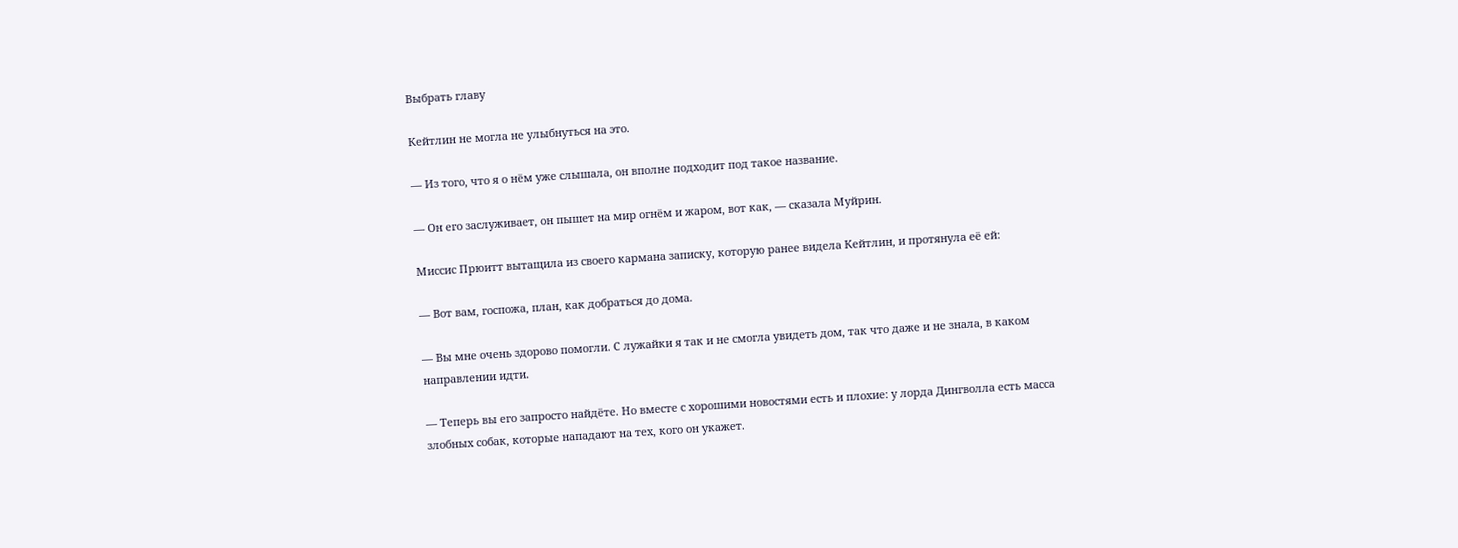Выбрать главу

Кейтлин не могла не улыбнуться на это.

— Из того, что я о нём уже слышала, он вполне подходит под такое название.

— Он его заслуживает, он пышет на мир огнём и жаром, вот как, — сказала Муйрин.

Миссис Прюитт вытащила из своего кармана записку, которую ранее видела Кейтлин, и протянула её ей:

— Вот вам, госпожа, план, как добраться до дома.

— Вы мне очень здорово помогли. С лужайки я так и не смогла увидеть дом, так что даже и не знала, в каком направлении идти.

— Теперь вы его запросто найдёте. Но вместе с хорошими новостями есть и плохие: у лорда Дингволла есть масса злобных собак, которые нападают на тех, кого он укажет.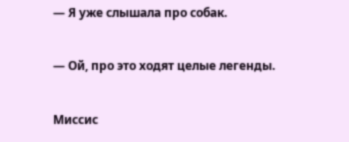— Я уже слышала про собак.

— Ой, про это ходят целые легенды.

Миссис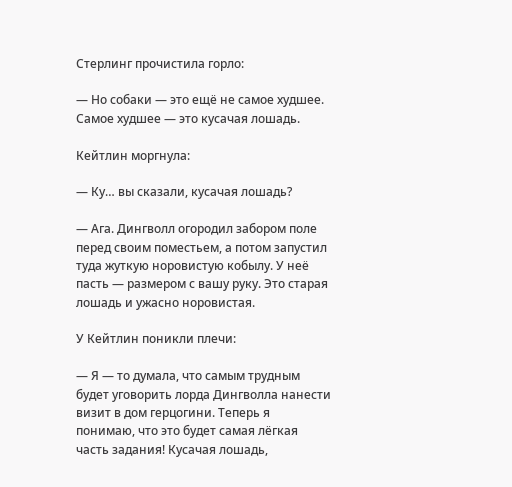Стерлинг прочистила горло:

— Но собаки — это ещё не самое худшее. Самое худшее — это кусачая лошадь.

Кейтлин моргнула:

— Ку… вы сказали, кусачая лошадь?

— Ага. Дингволл огородил забором поле перед своим поместьем, а потом запустил туда жуткую норовистую кобылу. У неё пасть — размером с вашу руку. Это старая лошадь и ужасно норовистая.

У Кейтлин поникли плечи:

— Я — то думала, что самым трудным будет уговорить лорда Дингволла нанести визит в дом герцогини. Теперь я понимаю, что это будет самая лёгкая часть задания! Кусачая лошадь,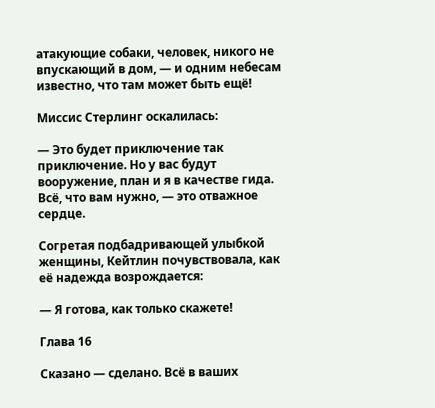атакующие собаки, человек, никого не впускающий в дом, — и одним небесам известно, что там может быть ещё!

Миссис Стерлинг оскалилась:

— Это будет приключение так приключение. Но у вас будут вооружение, план и я в качестве гида. Всё, что вам нужно, — это отважное сердце.

Согретая подбадривающей улыбкой женщины, Кейтлин почувствовала, как её надежда возрождается:

— Я готова, как только скажете!

Глава 16

Сказано — сделано. Всё в ваших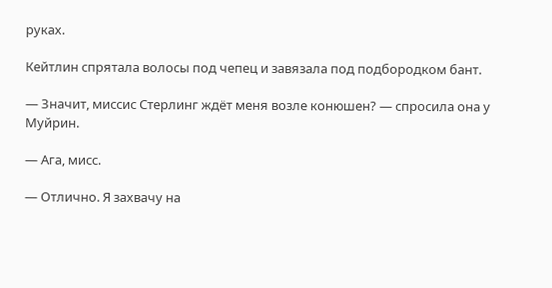руках.

Кейтлин спрятала волосы под чепец и завязала под подбородком бант.

— Значит, миссис Стерлинг ждёт меня возле конюшен? — спросила она у Муйрин.

— Ага, мисс.

— Отлично. Я захвачу на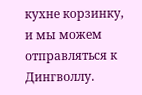кухне корзинку, и мы можем отправляться к Дингволлу.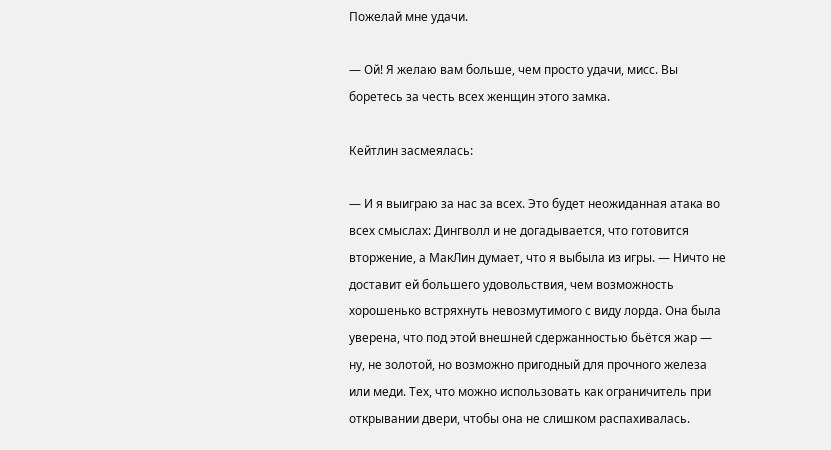Пожелай мне удачи.

— Ой! Я желаю вам больше, чем просто удачи, мисс. Вы боретесь за честь всех женщин этого замка.

Кейтлин засмеялась:

— И я выиграю за нас за всех. Это будет неожиданная атака во всех смыслах: Дингволл и не догадывается, что готовится вторжение, а МакЛин думает, что я выбыла из игры. — Ничто не доставит ей большего удовольствия, чем возможность хорошенько встряхнуть невозмутимого с виду лорда. Она была уверена, что под этой внешней сдержанностью бьётся жар — ну, не золотой, но возможно пригодный для прочного железа или меди. Тех, что можно использовать как ограничитель при открывании двери, чтобы она не слишком распахивалась.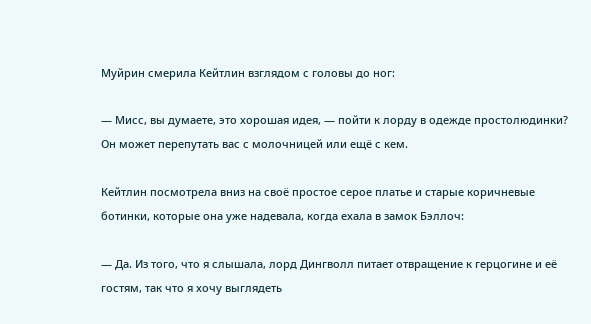Муйрин смерила Кейтлин взглядом с головы до ног:

— Мисс, вы думаете, это хорошая идея, — пойти к лорду в одежде простолюдинки? Он может перепутать вас с молочницей или ещё с кем.

Кейтлин посмотрела вниз на своё простое серое платье и старые коричневые ботинки, которые она уже надевала, когда ехала в замок Бэллоч:

— Да. Из того, что я слышала, лорд Дингволл питает отвращение к герцогине и её гостям, так что я хочу выглядеть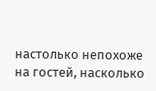настолько непохоже на гостей, насколько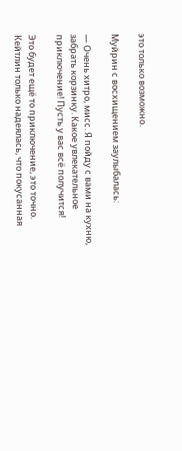это только возможно.

Муйрин с восхищением заулыбалась:

— Очень хитро, мисс. Я пойду с вами на кухню, забрать корзинку. Какое увлекательное приключение! Пусть у вас всё получится!

Это будет ещё то приключение, это точно. Кейтлин только надеялась, что покусанная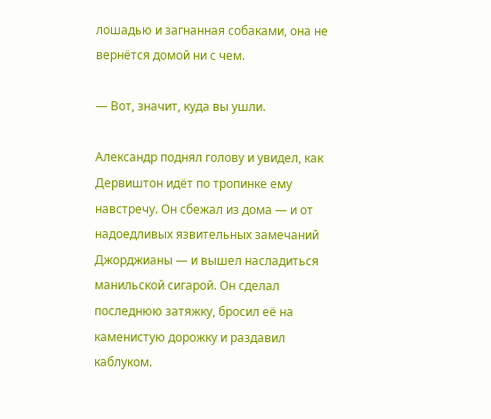лошадью и загнанная собаками, она не вернётся домой ни с чем.

— Вот, значит, куда вы ушли.

Александр поднял голову и увидел, как Дервиштон идёт по тропинке ему навстречу. Он сбежал из дома — и от надоедливых язвительных замечаний Джорджианы — и вышел насладиться манильской сигарой. Он сделал последнюю затяжку, бросил её на каменистую дорожку и раздавил каблуком.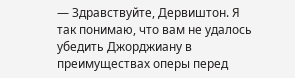— Здравствуйте, Дервиштон. Я так понимаю, что вам не удалось убедить Джорджиану в преимуществах оперы перед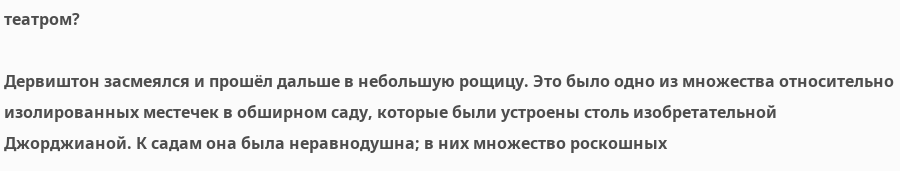театром?

Дервиштон засмеялся и прошёл дальше в небольшую рощицу. Это было одно из множества относительно изолированных местечек в обширном саду, которые были устроены столь изобретательной Джорджианой. К садам она была неравнодушна; в них множество роскошных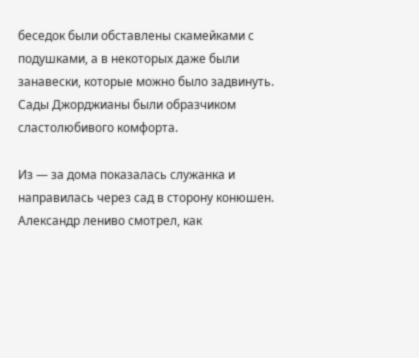беседок были обставлены скамейками с подушками, а в некоторых даже были занавески, которые можно было задвинуть. Сады Джорджианы были образчиком сластолюбивого комфорта.

Из — за дома показалась служанка и направилась через сад в сторону конюшен. Александр лениво смотрел, как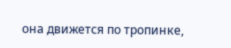она движется по тропинке,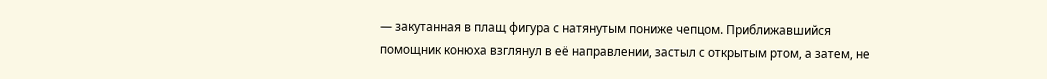— закутанная в плащ фигура с натянутым пониже чепцом. Приближавшийся помощник конюха взглянул в её направлении, застыл с открытым ртом, а затем, не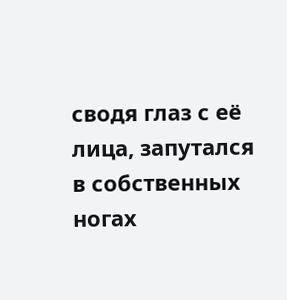сводя глаз с её лица, запутался в собственных ногах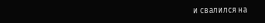и свалился на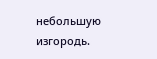небольшую изгородь.